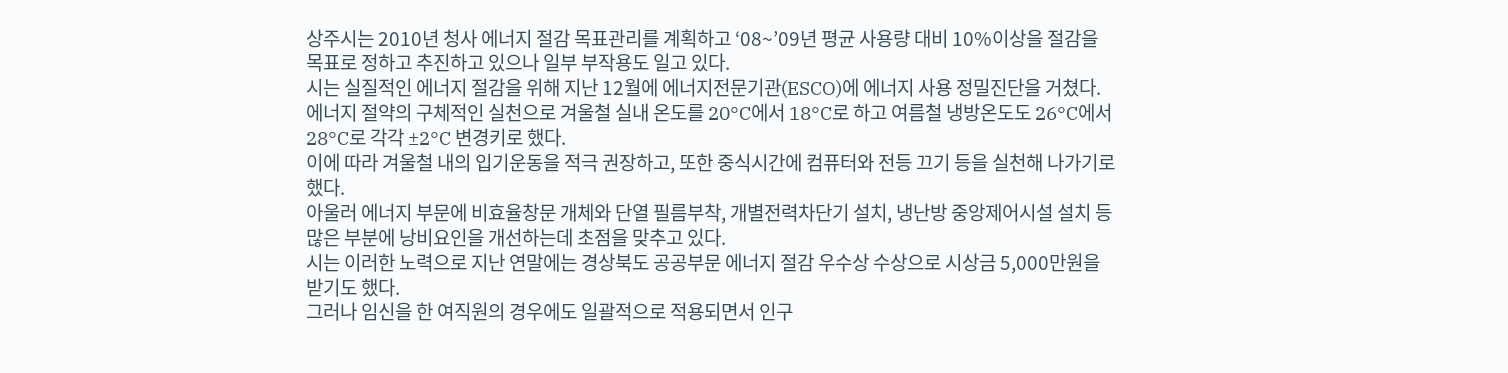상주시는 2010년 청사 에너지 절감 목표관리를 계획하고 ‘08~’09년 평균 사용량 대비 10%이상을 절감을 목표로 정하고 추진하고 있으나 일부 부작용도 일고 있다.
시는 실질적인 에너지 절감을 위해 지난 12월에 에너지전문기관(ESCO)에 에너지 사용 정밀진단을 거쳤다.
에너지 절약의 구체적인 실천으로 겨울철 실내 온도를 20°C에서 18°C로 하고 여름철 냉방온도도 26°C에서 28°C로 각각 ±2°C 변경키로 했다.
이에 따라 겨울철 내의 입기운동을 적극 권장하고, 또한 중식시간에 컴퓨터와 전등 끄기 등을 실천해 나가기로 했다.
아울러 에너지 부문에 비효율창문 개체와 단열 필름부착, 개별전력차단기 설치, 냉난방 중앙제어시설 설치 등 많은 부분에 낭비요인을 개선하는데 초점을 맞추고 있다.
시는 이러한 노력으로 지난 연말에는 경상북도 공공부문 에너지 절감 우수상 수상으로 시상금 5,000만원을 받기도 했다.
그러나 임신을 한 여직원의 경우에도 일괄적으로 적용되면서 인구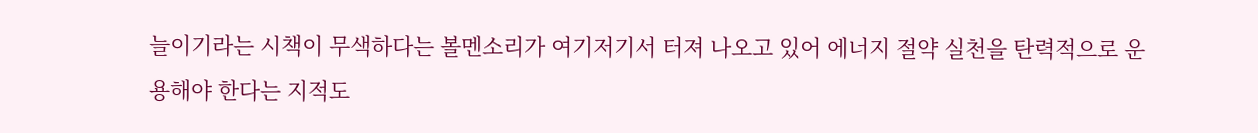늘이기라는 시책이 무색하다는 볼멘소리가 여기저기서 터져 나오고 있어 에너지 절약 실천을 탄력적으로 운용해야 한다는 지적도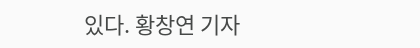있다. 황창연 기자